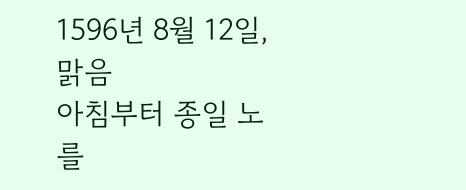1596년 8월 12일, 맑음
아침부터 종일 노를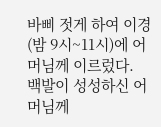바삐 젓게 하여 이경(밤 9시~11시)에 어머님께 이르렀다.
백발이 성성하신 어머님께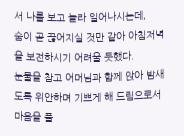서 나를 보고 놀라 일어나시는데,
숨이 곧 끊어지실 것만 같아 아침저녁을 보전하시기 어려울 듯했다.
눈물을 참고 어머님과 함께 앉아 밤새도록 위안하며 기쁘게 해 드림으로서 마음을 풀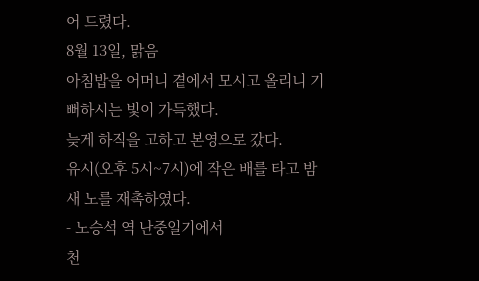어 드렸다.
8월 13일, 맑음
아침밥을 어머니 곁에서 모시고 올리니 기뻐하시는 빛이 가득했다.
늦게 하직을 고하고 본영으로 갔다.
유시(오후 5시~7시)에 작은 배를 타고 밤새 노를 재촉하였다.
- 노승석 역 난중일기에서
천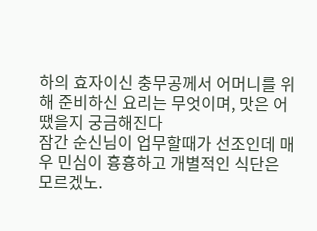하의 효자이신 충무공께서 어머니를 위해 준비하신 요리는 무엇이며, 맛은 어땠을지 궁금해진다
잠간 순신님이 업무할때가 선조인데 매우 민심이 흉흉하고 개별적인 식단은 모르겠노.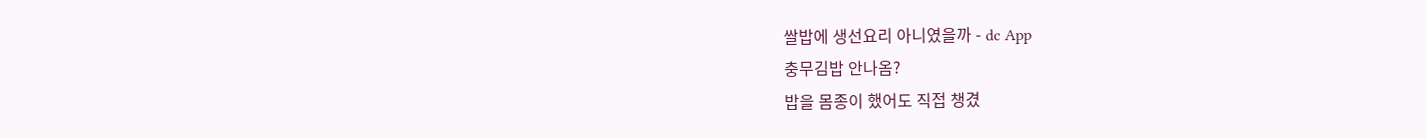쌀밥에 생선요리 아니였을까 - dc App
충무김밥 안나옴?
밥을 몸종이 했어도 직접 챙겼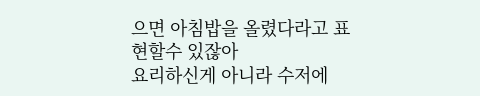으면 아침밥을 올렸다라고 표현할수 있잖아
요리하신게 아니라 수저에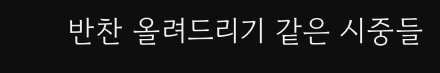반찬 올려드리기 같은 시중들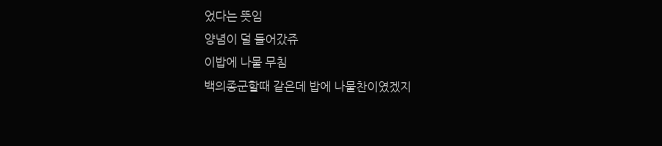었다는 뜻임
양념이 덜 들어갔쥬
이밥에 나물 무침
백의종군할때 같은데 밥에 나물찬이였겠지